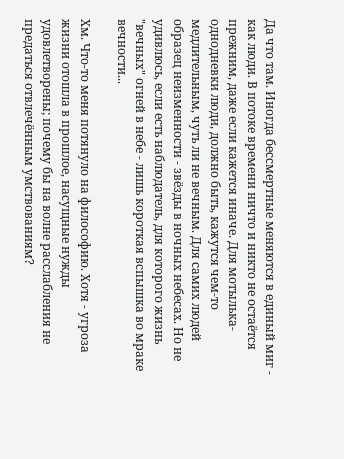Да что там. Иногда бессмертные меняются в единый миг - как люди. В потоке времени ничто и никто не остаётся прежним, даже если кажется иначе. Для мотылька-однодневки люди, должно быть, кажутся чем-то медлительным, чуть ли не вечным. Для самих людей образец неизменности - звёзды в ночных небесах. Но не удивлюсь, если есть наблюдатель, для которого жизнь "вечных" огней в небе - лишь короткая вспышка во мраке вечности...

Хм. Что-то меня потянуло на философию. Хотя - угроза жизни отошла в прошлое, насущные нужды удовлетворены; почему бы на волне расслабления не предаться отвлечённым умствованиям?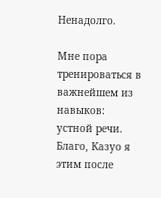Ненадолго.

Мне пора тренироваться в важнейшем из навыков: устной речи. Благо, Казуо я этим после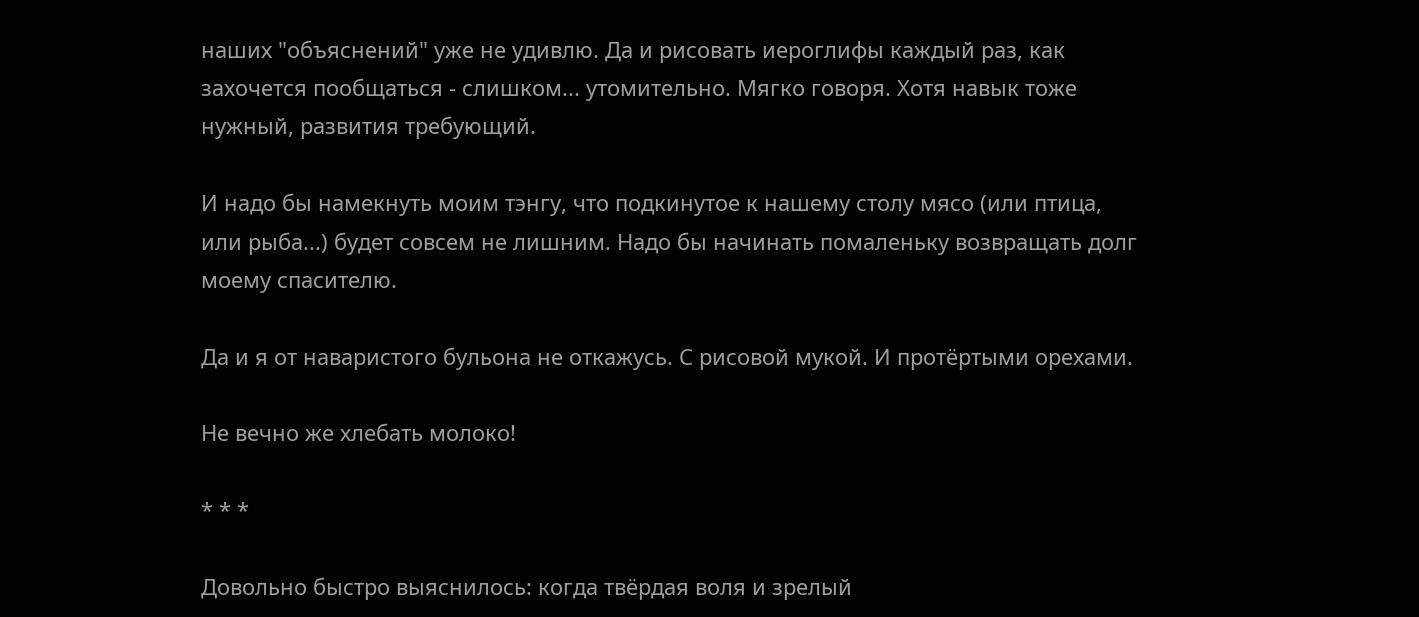наших "объяснений" уже не удивлю. Да и рисовать иероглифы каждый раз, как захочется пообщаться - слишком... утомительно. Мягко говоря. Хотя навык тоже нужный, развития требующий.

И надо бы намекнуть моим тэнгу, что подкинутое к нашему столу мясо (или птица, или рыба...) будет совсем не лишним. Надо бы начинать помаленьку возвращать долг моему спасителю.

Да и я от наваристого бульона не откажусь. С рисовой мукой. И протёртыми орехами.

Не вечно же хлебать молоко!

* * *

Довольно быстро выяснилось: когда твёрдая воля и зрелый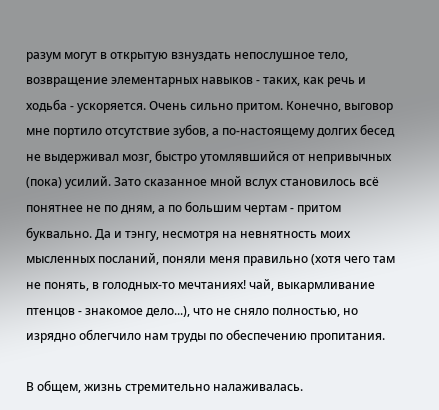разум могут в открытую взнуздать непослушное тело, возвращение элементарных навыков - таких, как речь и ходьба - ускоряется. Очень сильно притом. Конечно, выговор мне портило отсутствие зубов, а по-настоящему долгих бесед не выдерживал мозг, быстро утомлявшийся от непривычных (пока) усилий. Зато сказанное мной вслух становилось всё понятнее не по дням, а по большим чертам - притом буквально. Да и тэнгу, несмотря на невнятность моих мысленных посланий, поняли меня правильно (хотя чего там не понять, в голодных-то мечтаниях! чай, выкармливание птенцов - знакомое дело...), что не сняло полностью, но изрядно облегчило нам труды по обеспечению пропитания.

В общем, жизнь стремительно налаживалась.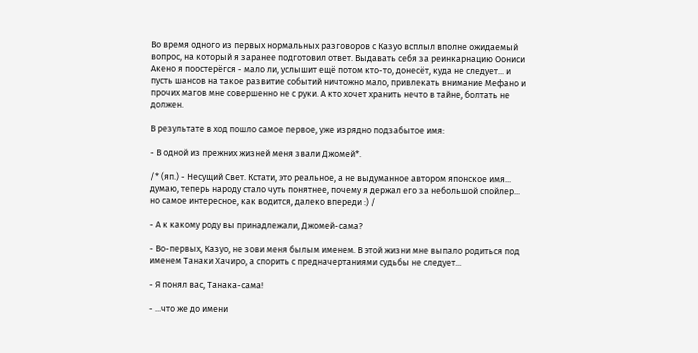Во время одного из первых нормальных разговоров с Казуо всплыл вполне ожидаемый вопрос, на который я заранее подготовил ответ. Выдавать себя за реинкарнацию Оониси Акено я поостерёгся - мало ли, услышит ещё потом кто-то, донесёт, куда не следует... и пусть шансов на такое развитие событий ничтожно мало, привлекать внимание Мефано и прочих магов мне совершенно не с руки. А кто хочет хранить нечто в тайне, болтать не должен.

В результате в ход пошло самое первое, уже изрядно подзабытое имя:

- В одной из прежних жизней меня звали Джомей*.

/* (яп.) - Несущий Свет. Кстати, это реальное, а не выдуманное автором японское имя... думаю, теперь народу стало чуть понятнее, почему я держал его за небольшой спойлер... но самое интересное, как водится, далеко впереди :) /

- А к какому роду вы принадлежали, Джомей-сама?

- Во-первых, Казуо, не зови меня былым именем. В этой жизни мне выпало родиться под именем Танаки Хачиро, а спорить с предначертаниями судьбы не следует...

- Я понял вас, Танака-сама!

- ...что же до имени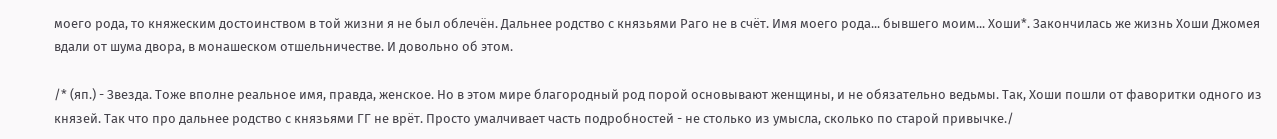моего рода, то княжеским достоинством в той жизни я не был облечён. Дальнее родство с князьями Раго не в счёт. Имя моего рода... бывшего моим... Хоши*. Закончилась же жизнь Хоши Джомея вдали от шума двора, в монашеском отшельничестве. И довольно об этом.

/* (яп.) - Звезда. Тоже вполне реальное имя, правда, женское. Но в этом мире благородный род порой основывают женщины, и не обязательно ведьмы. Так, Хоши пошли от фаворитки одного из князей. Так что про дальнее родство с князьями ГГ не врёт. Просто умалчивает часть подробностей - не столько из умысла, сколько по старой привычке./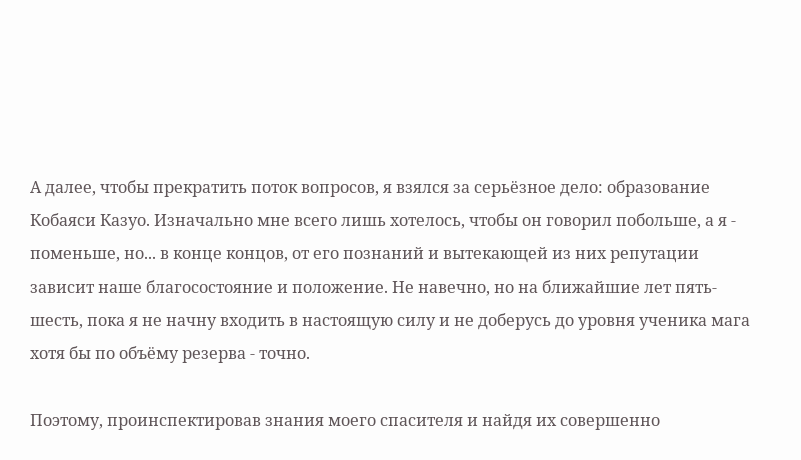А далее, чтобы прекратить поток вопросов, я взялся за серьёзное дело: образование Кобаяси Казуо. Изначально мне всего лишь хотелось, чтобы он говорил побольше, а я - поменьше, но... в конце концов, от его познаний и вытекающей из них репутации зависит наше благосостояние и положение. Не навечно, но на ближайшие лет пять-шесть, пока я не начну входить в настоящую силу и не доберусь до уровня ученика мага хотя бы по объёму резерва - точно.

Поэтому, проинспектировав знания моего спасителя и найдя их совершенно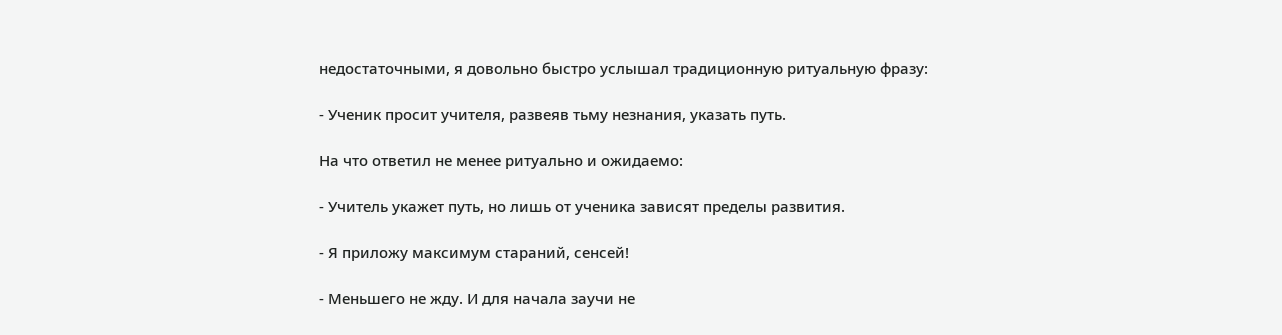недостаточными, я довольно быстро услышал традиционную ритуальную фразу:

- Ученик просит учителя, развеяв тьму незнания, указать путь.

На что ответил не менее ритуально и ожидаемо:

- Учитель укажет путь, но лишь от ученика зависят пределы развития.

- Я приложу максимум стараний, сенсей!

- Меньшего не жду. И для начала заучи не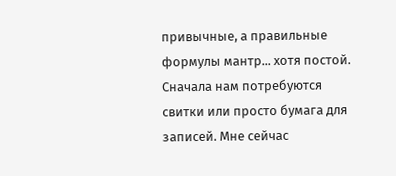привычные, а правильные формулы мантр... хотя постой. Сначала нам потребуются свитки или просто бумага для записей. Мне сейчас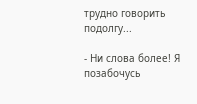трудно говорить подолгу...

- Ни слова более! Я позабочусь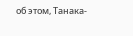об этом, Танака-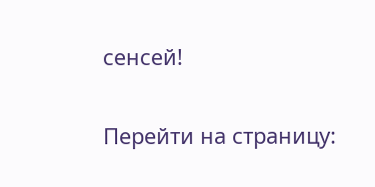сенсей!

Перейти на страницу: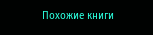Похожие книги